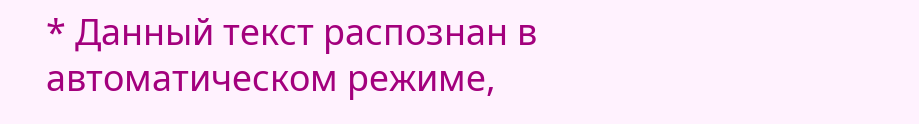* Данный текст распознан в автоматическом режиме,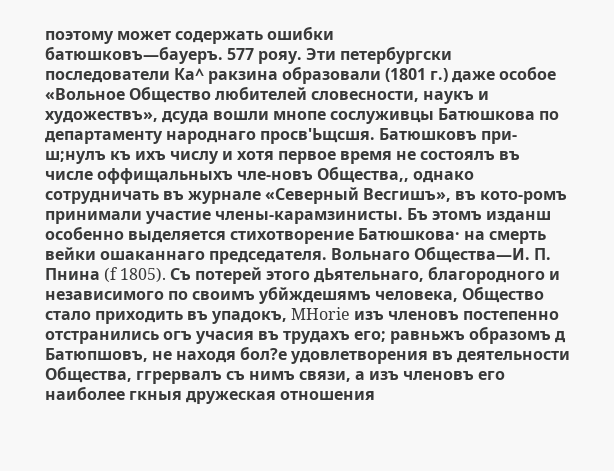поэтому может содержать ошибки
батюшковъ—бауеръ. 577 рояу. Эти петербургски последователи Ка^ ракзина образовали (1801 г.) даже особое «Вольное Общество любителей словесности, наукъ и художествъ», дсуда вошли мнопе сослуживцы Батюшкова по департаменту народнаго просв'Ьщсшя. Батюшковъ при-ш;нулъ къ ихъ числу и хотя первое время не состоялъ въ числе оффищальныхъ чле-новъ Общества,, однако сотрудничать въ журнале «Северный Весгишъ», въ кото-ромъ принимали участие члены-карамзинисты. Бъ этомъ изданш особенно выделяется стихотворение Батюшкова· на смерть вейки ошаканнаго председателя. Вольнаго Общества—И. П. Пнина (f 1805). Съ потерей этого дЬятельнаго, благородного и независимого по своимъ убйждешямъ человека, Общество стало приходить въ упадокъ, MHorie изъ членовъ постепенно отстранились огъ учасия въ трудахъ его; равньжъ образомъ д Батюпшовъ, не находя бол?е удовлетворения въ деятельности Общества, ггрервалъ съ нимъ связи, а изъ членовъ его наиболее гкныя дружеская отношения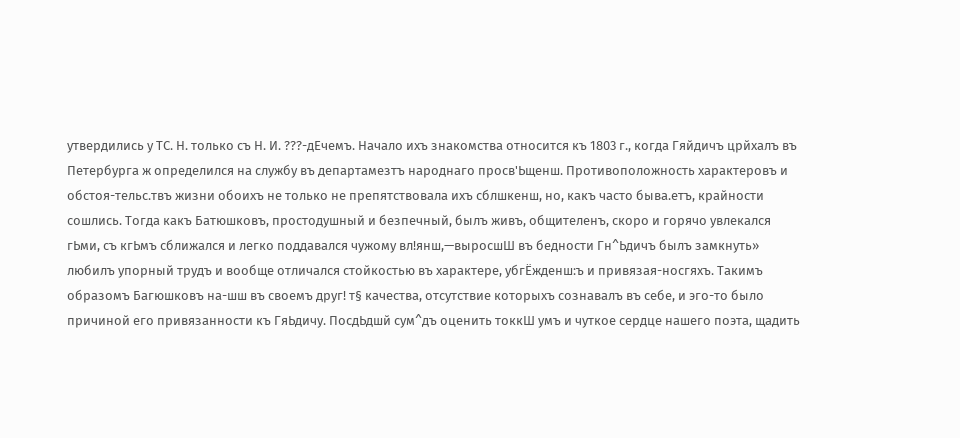утвердились у ТС. Н. только съ Н. И. ???-дЕчемъ. Начало ихъ знакомства относится къ 1803 г., когда Гяйдичъ црйхалъ въ Петербурга ж определился на службу въ департамезтъ народнаго просв'Ьщенш. Противоположность характеровъ и обстоя-тельс.твъ жизни обоихъ не только не препятствовала ихъ сблшкенш, но, какъ часто быва.етъ, крайности сошлись. Тогда какъ Батюшковъ, простодушный и безпечный, былъ живъ, общителенъ, скоро и горячо увлекался гЬми, съ кгЬмъ сближался и легко поддавался чужому вл!янш,—выросшШ въ бедности Гн^Ьдичъ былъ замкнуть» любилъ упорный трудъ и вообще отличался стойкостью въ характере, убгЁжденш:ъ и привязая-носгяхъ. Такимъ образомъ Багюшковъ на-шш въ своемъ друг! т§ качества, отсутствие которыхъ сознавалъ въ себе, и эго-то было причиной его привязанности къ ГяЬдичу. ПосдЬдшй сум^дъ оценить токкШ умъ и чуткое сердце нашего поэта, щадить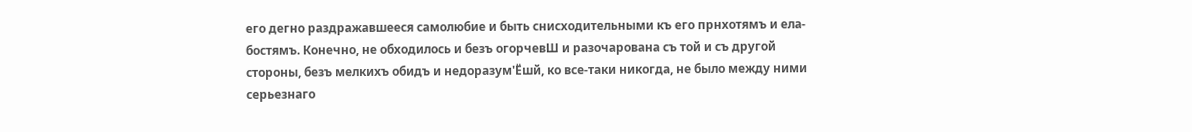его дегно раздражавшееся самолюбие и быть снисходительными къ его прнхотямъ и ела-бостямъ. Конечно, не обходилось и безъ огорчевШ и разочарована съ той и съ другой стороны, безъ мелкихъ обидъ и недоразум'Ёшй, ко все-таки никогда, не было между ними серьезнаго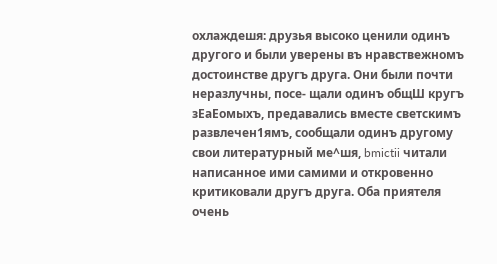охлаждешя: друзья высоко ценили одинъ другого и были уверены въ нравствежномъ достоинстве другъ друга. Они были почти неразлучны, посе- щали одинъ общШ кругъ зЕаЕомыхъ, предавались вместе светскимъ развлечен1ямъ, сообщали одинъ другому свои литературный ме^шя, bmictii читали написанное ими самими и откровенно критиковали другъ друга. Оба приятеля очень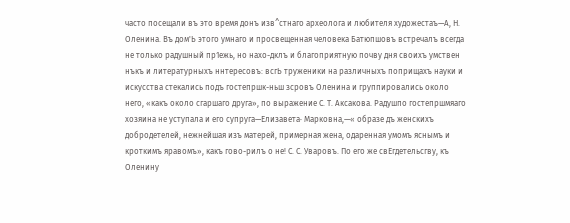часто посещали въ это время донъ изв^стнаго археолога и любителя художестаъ—А, Н. Оленина. Въ дом'Ь этого умнаго и просвещенная человека Батюпшовъ встречалъ всегда не только радушный пр1ежь, но нахо-дклъ и благоприятную почву дня своихъ умствен нъкъ и литературныхъ ннтересовъ: всгЬ труженики на различныхъ поприщахъ науки и искусства стекались подъ гостепршк-ньш зсровъ Оленина и группировались около него, «какъ около сгаршаго друга», по выражение С. Т. Аксакова. Радушпо гостепршмяаго хозяина не уступала и его супруга—Елизавета· Марковна,—« образе дъ женскихъ добродетелей, нежнейшая изъ матерей, примерная жена, одаренная умомъ яснымъ и кроткимъ яравомъ», какъ гово-рилъ о не! С. С. Уваровъ. По его же свЕгдетельсгву, къ Оленину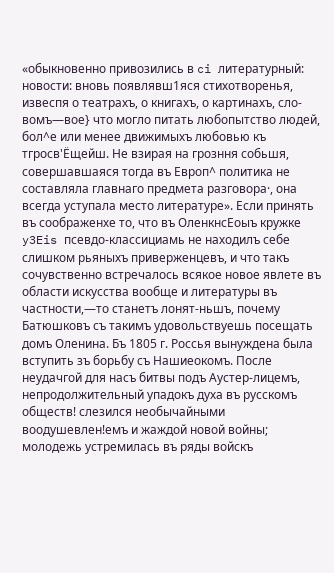«обыкновенно привозились в ci литературный: новости: вновь появлявш1яся стихотворенья, извеспя о театрахъ, о книгахъ, о картинахъ, сло-вомъ—вое} что могло питать любопытство людей, бол^е или менее движимыхъ любовью къ тгросв'Ёщейш. Не взирая на грозння собьшя, совершавшаяся тогда въ Европ^ политика не составляла главнаго предмета разговора·, она всегда уступала место литературе». Если принять въ соображенхе то, что въ ОленкнсЕоыъ кружке y3Eis псевдо-классициамь не находилъ себе слишком рьяныхъ приверженцевъ, и что такъ сочувственно встречалось всякое новое явлете въ области искусства вообще и литературы въ частности,—то станетъ лонят-ньшъ, почему Батюшковъ съ такимъ удовольствуешь посещать домъ Оленина. Бъ 1805 г. Россья вынуждена была вступить зъ борьбу съ Нашиеокомъ. После неудачгой для насъ битвы подъ Аустер-лицемъ, непродолжительный упадокъ духа въ русскомъ обществ! слезился необычайными воодушевлен!емъ и жаждой новой войны; молодежь устремилась въ ряды войскъ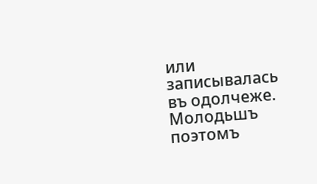или записывалась въ одолчеже. Молодьшъ поэтомъ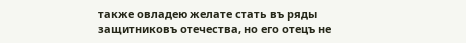также овладею желате стать въ ряды защитниковъ отечества, но его отецъ не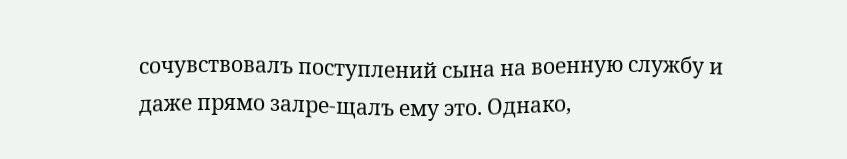сочувствовалъ поступлений сына на военную службу и даже прямо залре-щалъ ему это. Однако,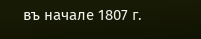въ начале 1807 г.